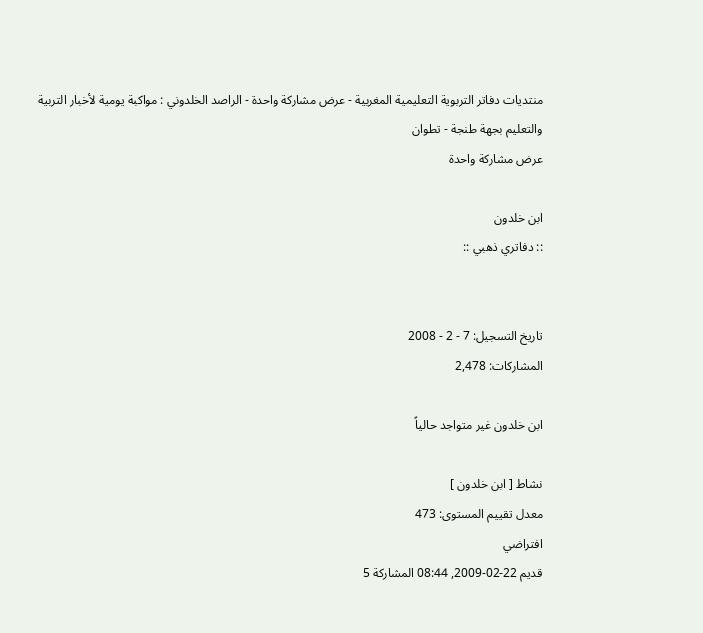منتديات دفاتر التربوية التعليمية المغربية - عرض مشاركة واحدة - الراصد الخلدوني : مواكبة يومية لأخبار التربية والتعليم بجهة طنجة - تطوان
عرض مشاركة واحدة

ابن خلدون
:: دفاتري ذهبي ::


تاريخ التسجيل: 7 - 2 - 2008
المشاركات: 2,478

ابن خلدون غير متواجد حالياً

نشاط [ ابن خلدون ]
معدل تقييم المستوى: 473
افتراضي
قديم 22-02-2009, 08:44 المشاركة 5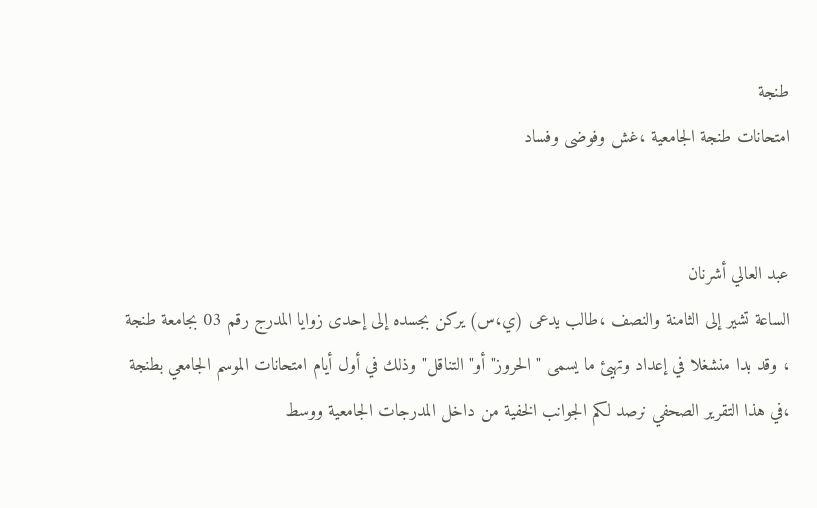طنجة
امتحانات طنجة الجامعية ،غش وفوضى وفساد


عبد العالي أشرنان
الساعة تشير إلى الثامنة والنصف ،طالب يدعى (ي،س) يركن بجسده إلى إحدى زوايا المدرج رقم 03 بجامعة طنجة ، وقد بدا منشغلا في إعداد وتهيئ ما يسمى " الحروز" أو" التناقل" وذلك في أول أيام امتحانات الموسم الجامعي بطنجة ،في هذا التقرير الصحفي نرصد لكم الجوانب الخفية من داخل المدرجات الجامعية ووسط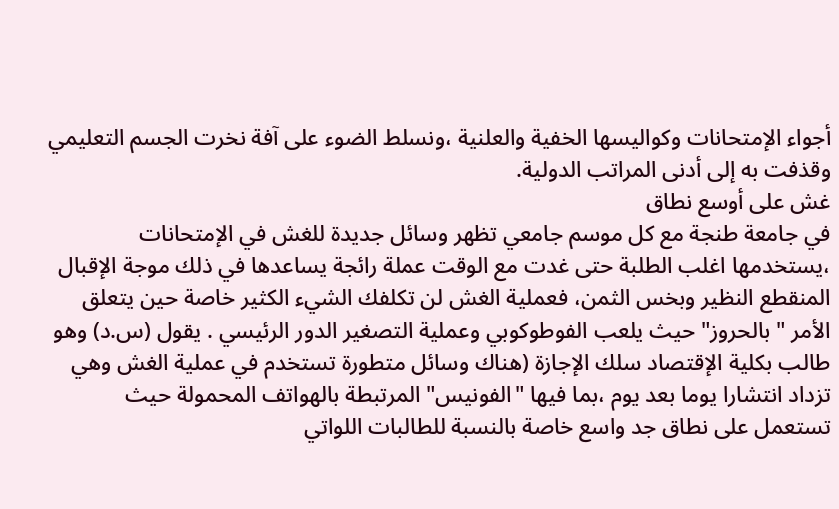أجواء الإمتحانات وكواليسها الخفية والعلنية ،ونسلط الضوء على آفة نخرت الجسم التعليمي وقذفت به إلى أدنى المراتب الدولية.
غش على أوسع نطاق
في جامعة طنجة مع كل موسم جامعي تظهر وسائل جديدة للغش في الإمتحانات ،يستخدمها اغلب الطلبة حتى غدت مع الوقت عملة رائجة يساعدها في ذلك موجة الإقبال المنقطع النظير وبخس الثمن، فعملية الغش لن تكلفك الشيء الكثير خاصة حين يتعلق الأمر " بالحروز" حيث يلعب الفوطوكوبي وعملية التصغير الدور الرئيسي . يقول (س.د) وهو طالب بكلية الإقتصاد سلك الإجازة (هناك وسائل متطورة تستخدم في عملية الغش وهي تزداد انتشارا يوما بعد يوم ،بما فيها "الفونيس" المرتبطة بالهواتف المحمولة حيث تستعمل على نطاق جد واسع خاصة بالنسبة للطالبات اللواتي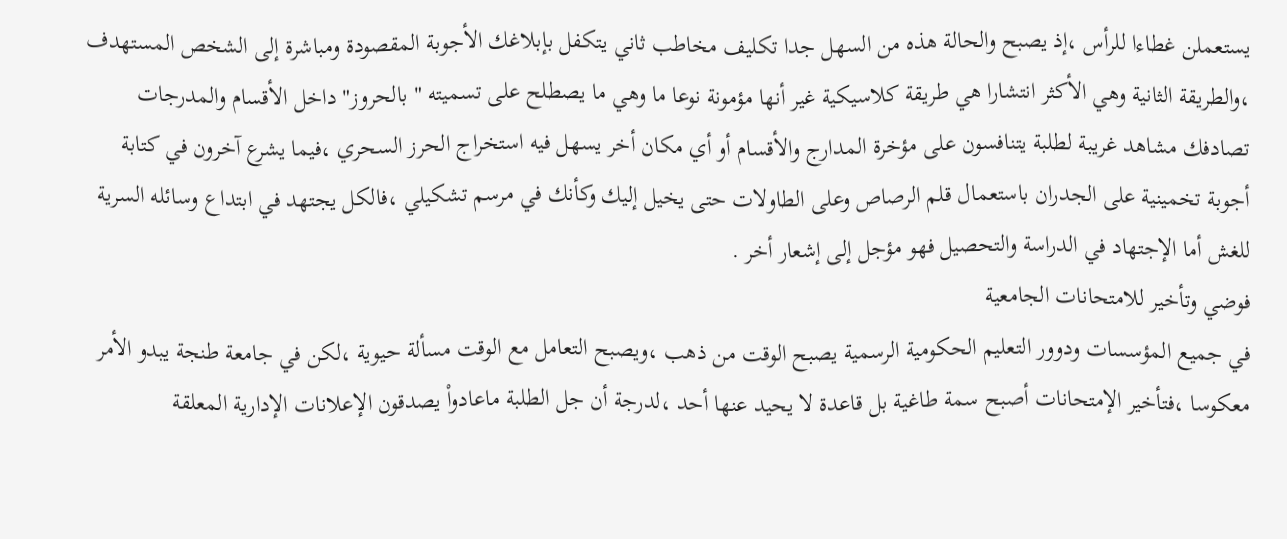يستعملن غطاءا للرأس ،إذ يصبح والحالة هذه من السهل جدا تكليف مخاطب ثاني يتكفل بإبلاغك الأجوبة المقصودة ومباشرة إلى الشخص المستهدف ،والطريقة الثانية وهي الأكثر انتشارا هي طريقة كلاسيكية غير أنها مؤمونة نوعا ما وهي ما يصطلح على تسميته " بالحروز" داخل الأقسام والمدرجات تصادفك مشاهد غريبة لطلبة يتنافسون على مؤخرة المدارج والأقسام أو أي مكان أخر يسهل فيه استخراج الحرز السحري ،فيما يشرع آخرون في كتابة أجوبة تخمينية على الجدران باستعمال قلم الرصاص وعلى الطاولات حتى يخيل إليك وكأنك في مرسم تشكيلي ،فالكل يجتهد في ابتداع وسائله السرية للغش أما الإجتهاد في الدراسة والتحصيل فهو مؤجل إلى إشعار أخر .
فوضي وتأخير للامتحانات الجامعية
في جميع المؤسسات ودوور التعليم الحكومية الرسمية يصبح الوقت من ذهب ،ويصبح التعامل مع الوقت مسألة حيوية ،لكن في جامعة طنجة يبدو الأمر معكوسا ،فتأخير الإمتحانات أصبح سمة طاغية بل قاعدة لا يحيد عنها أحد ،لدرجة أن جل الطلبة ماعادواْ يصدقون الإعلانات الإدارية المعلقة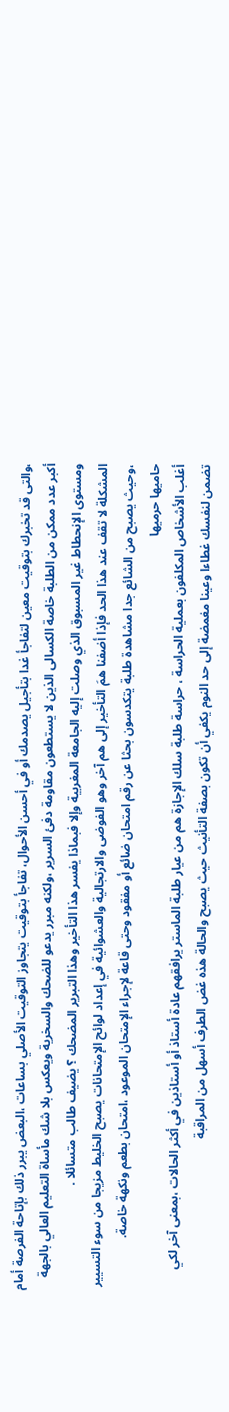،والتى قد تخبرك بتوقيت معين لتفاجأ غدا بتأجيل يصدمك أو في أحسن الأحوال، تفاجأ بتوقيت يتجاوز التوقيت الأصلي بساعات ،البعض يبرر ذلك بإتاحة الفرصة أمام أكبر عدد ممكن من الطلبة خاصة الكسالى الذين لا يستطعون مقاومة دفئ السرير ،ولكنه مبرر يدعو للضحك والسخرية ويعكس بلا شك مأساة التعليم العالي بالجهة ومستوى الإنحطاط غير المسبوق الذي وصلت إليه الجامعة المغربية وإلا فبماذا يفسر هذا التأخير وهذا التبرير المضحك ؟ يضيف طالب متسائلا .
المشكلة لا تقف عند هذا الحد فإذا أضفنا همَ التأخير إلى هم آخر وهو الفوضى والارتجالية والعشوائية في إعداد لوائح الإمتحانات يصبح الخليط مزيجا من سوء التسيير ،وحيث يصبح من الشائع جدا مشاهدة طلبة يتكدسون بحثا عن رقم امتحان ضائع أو مفقود وحتى قاعة لإجراء الإمتحان الموعود ،امتحان بطعم ونكهة خاصة.
حاميها حرميها
أغلب الأشخاص المكلفون بعملية الحراسة ، حراسة طلبة سلك الإجازة هم من عيار طلبة الماستر يرافقهم عادة أستاذ أو أستاذين في أكثر الحالات ،بمعنى آخر لكي تضمن لنفسك غطاءا وعينا مغمضة إلى حد النوم يكفي أن تكون بصفة التأنيث حيث يصبح والحالة هذه غض الطرف أسهل من المراقبة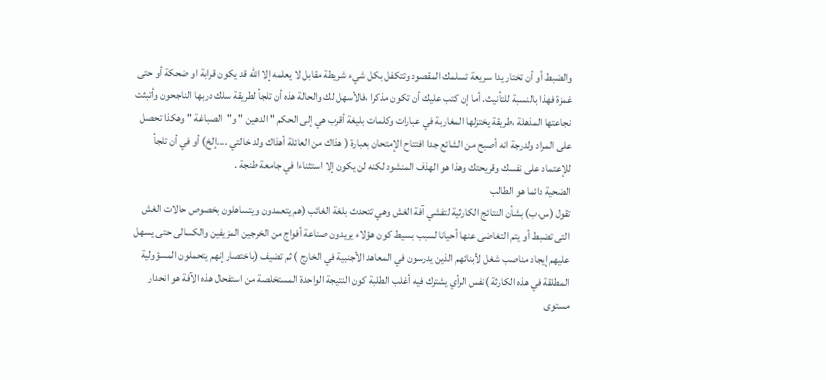والضبط أو أن تختار يدا سريعة تسلمك المقصود وتتكفل بكل شيء شريطة مقابل لا يعلمه إلا الله قد يكون قرابة او ضحكة أو حتى غمزة فهذا بالنسبة للتأنيث. أما إن كتب عليك أن تكون مذكرا ،فالأسهل لك والحالة هذه أن تلجأ لطريقة سلك دربها الناجحون وأتبثت نجاعتها المذهلة ،طريقة يختزلها المغاربة في عبارات وكلمات بليغة أقرب هي إلى الحكم " الدهين " و"الصباغة " وهكذا تحصل على المراد ولدرجة انه أصبح من الشائع جدا افتتاح الإمتحان بعبارة ( هذاك من العائلة أهذاك ولد خالتي ....إلخ) أو في أن تلجأ للإعتماد على نفسك وقريحتك وهذا هو الهذف المنشود لكنه لن يكون إلا استثناءا في جامعة طنجة .
الضحية دائما هو الطالب
تقول (س،ب) بشأن النتائج الكارثية لتفشي آفة الغش وهي تتحدث بلغة الغائب (هم يتعمدون ويتساهلون بخصوص حالات الغش التى تضبط أو يتم التغاضى عنها أحيانا لسبب بسيط كون هؤلاء يريدون صناعة أفواج من الخرجين المزيفين والكسالى حتى يسهل عليهم إيجاد مناصب شغل لأبنائهم الذين يدرسون في المعاهد الأجنبية في الخارج ) ثم تضيف (باختصار إنهم يتحملون المسؤولية المطلقة في هذه الكارثة )نفس الرأي يشترك فيه أغلب الطلبة كون النتيجة الواحدة المستخلصة من استفحال هذه الآفة هو انحدار مستوى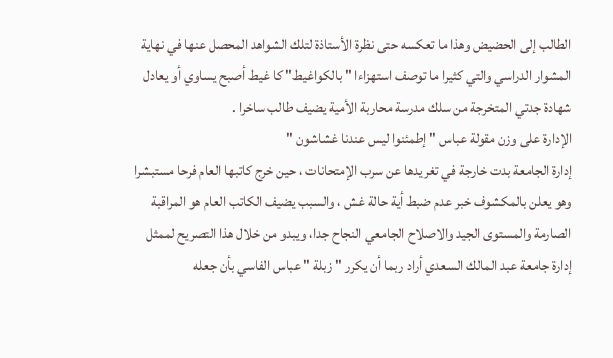الطالب إلى الحضيض وهذا ما تعكسه حتى نظرة الأستاذة لتلك الشواهد المحصل عنها في نهاية المشوار الدراسي والتي كثيرا ما توصف استهزاءا " بالكواغيط" كا غيط أصبح يساوي أو يعادل شهادة جدتي المتخرجة من سلك مدرسة محاربة الأمية يضيف طالب ساخرا .
الإدارة على وزن مقولة عباس " إطمئنوا ليس عندنا غشاشون "
إدارة الجامعة بدت خارجة في تغريدها عن سرب الإمتحانات ، حين خرج كاتبها العام فرحا مستبشرا وهو يعلن بالمكشوف خبر عدم ضبط أية حالة غش ، والسبب يضيف الكاتب العام هو المراقبة الصارمة والمستوى الجيد والاصلاح الجامعي النجاح جدا، ويبدو من خلال هذا التصريح لممثل إدارة جامعة عبد المالك السعدي أراد ربما أن يكرر " زبلة " عباس الفاسي بأن جعله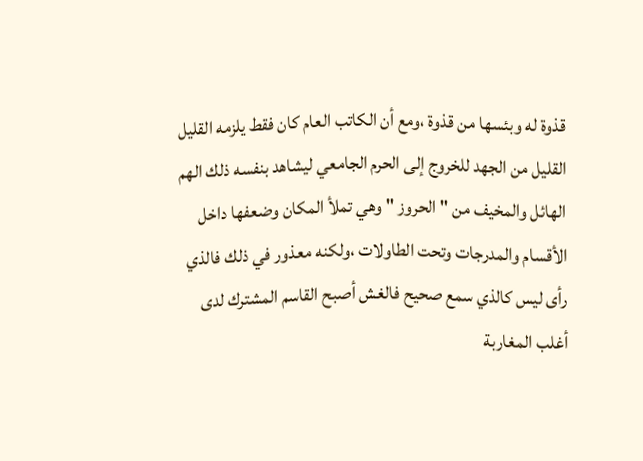قذوة له وبئسها من قذوة ،ومع أن الكاتب العام كان فقط يلزمه القليل القليل من الجهد للخروج إلى الحرم الجامعي ليشاهد بنفسه ذلك الهم الهائل والمخيف من " الحروز " وهي تملأ المكان وضعفها داخل الأقسام والمدرجات وتحت الطاولات ،ولكنه معذور في ذلك فالذي رأى ليس كالذي سمع صحيح فالغش أصبح القاسم المشترك لدى أغلب المغاربة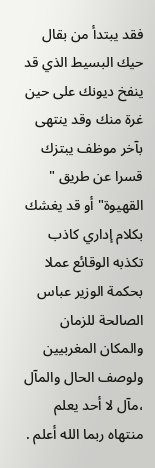فقد يبتدأ من بقال حيك البسيط الذي قد ينفخ ديونك على حين غرة منك وقد ينتهى بآخر موظف يبتزك قسرا عن طريق " القهيوة" أو قد يغشك بكلام إداري كاذب تكذبه الوقائع عملا بحكمة الوزير عباس الصالحة للزمان والمكان المغربيين ولوصف الحال والمآل ،مآل لا أحد يعلم منتهاه ربما الله أعلم .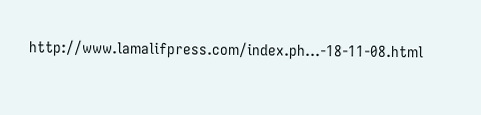http://www.lamalifpress.com/index.ph...-18-11-08.html